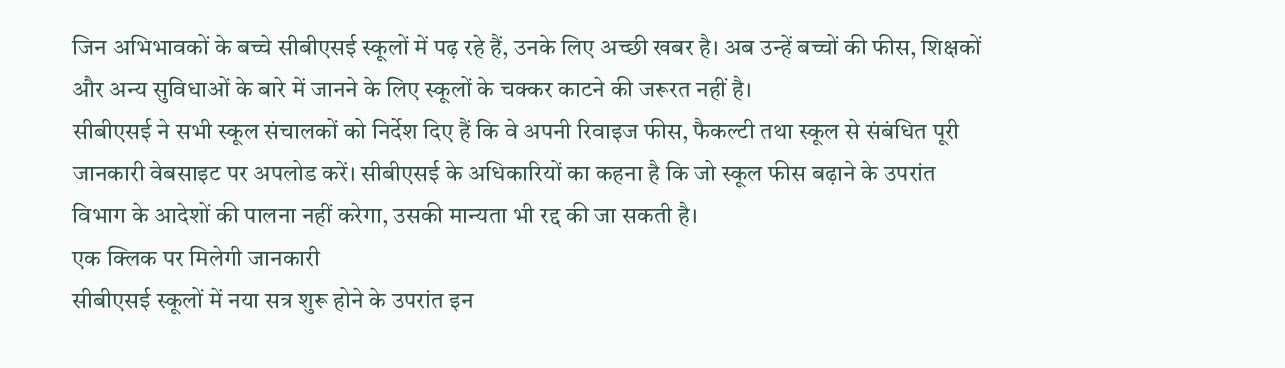जिन अभिभावकों के बच्चे सीबीएसई स्कूलों में पढ़ रहे हैं, उनके लिए अच्छी खबर है। अब उन्हें बच्चों की फीस, शिक्षकों और अन्य सुविधाओं के बारे में जानने के लिए स्कूलों के चक्कर काटने की जरूरत नहीं है।
सीबीएसई ने सभी स्कूल संचालकों को निर्देश दिए हैं कि वे अपनी रिवाइज फीस, फैकल्टी तथा स्कूल से संबंधित पूरी जानकारी वेबसाइट पर अपलोड करें। सीबीएसई के अधिकारियों का कहना है कि जो स्कूल फीस बढ़ाने के उपरांत विभाग के आदेशों की पालना नहीं करेगा, उसकी मान्यता भी रद्द की जा सकती है।
एक क्लिक पर मिलेगी जानकारी
सीबीएसई स्कूलों में नया सत्र शुरू होने के उपरांत इन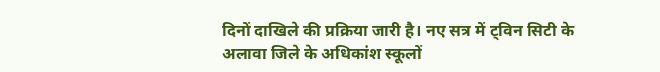दिनों दाखिले की प्रक्रिया जारी है। नए सत्र में ट्विन सिटी के अलावा जिले के अधिकांश स्कूलों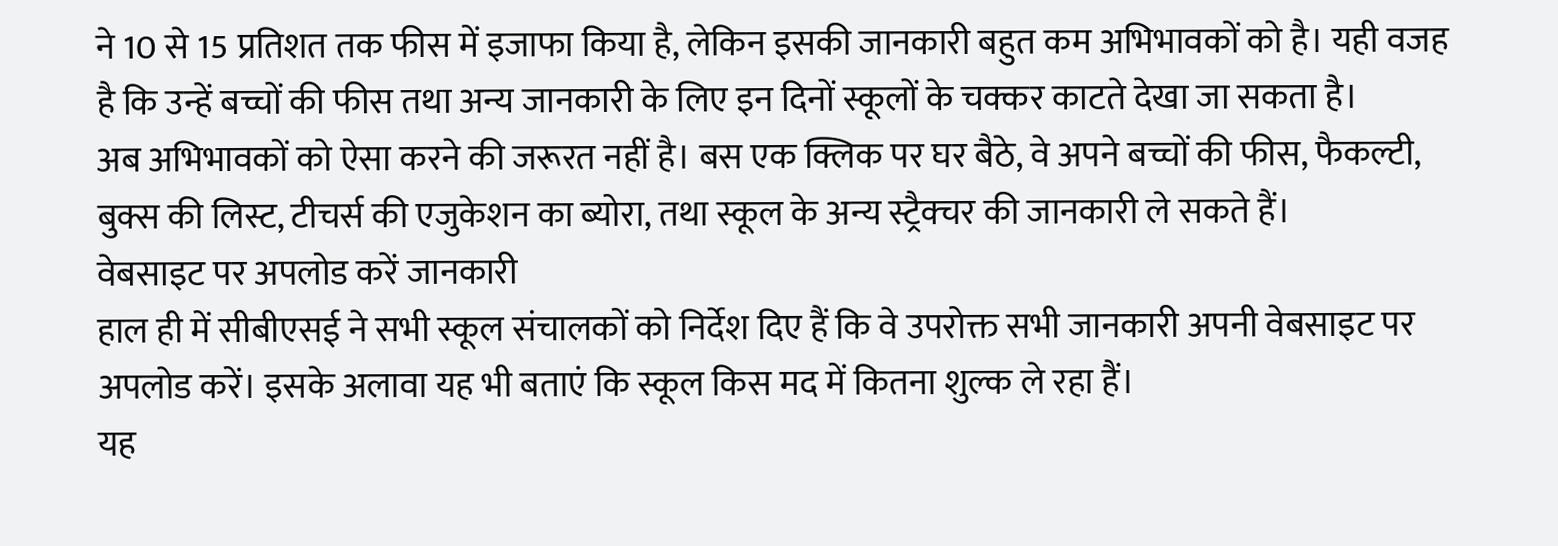ने 10 से 15 प्रतिशत तक फीस में इजाफा किया है, लेकिन इसकी जानकारी बहुत कम अभिभावकों को है। यही वजह है कि उन्हें बच्चों की फीस तथा अन्य जानकारी के लिए इन दिनों स्कूलों के चक्कर काटते देखा जा सकता है।
अब अभिभावकों को ऐसा करने की जरूरत नहीं है। बस एक क्लिक पर घर बैठे, वे अपने बच्चों की फीस, फैकल्टी, बुक्स की लिस्ट, टीचर्स की एजुकेशन का ब्योरा, तथा स्कूल के अन्य स्ट्रैक्चर की जानकारी ले सकते हैं।
वेबसाइट पर अपलोड करें जानकारी
हाल ही में सीबीएसई ने सभी स्कूल संचालकों को निर्देश दिए हैं कि वे उपरोक्त सभी जानकारी अपनी वेबसाइट पर अपलोड करें। इसके अलावा यह भी बताएं कि स्कूल किस मद में कितना शुल्क ले रहा हैं।
यह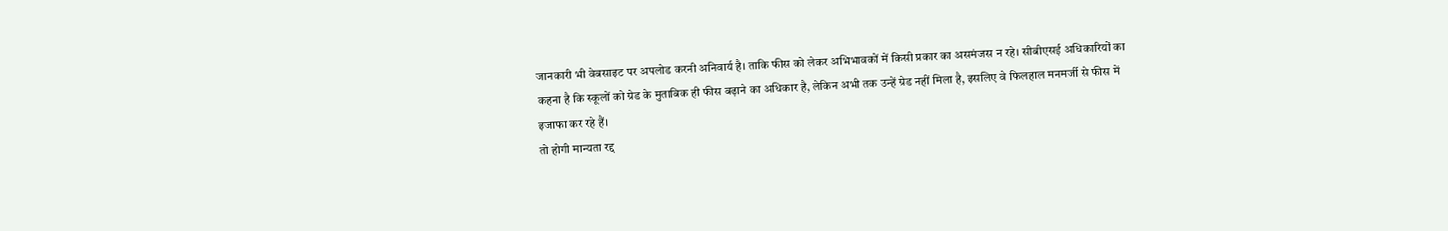जानकारी भी वेबसाइट पर अपलोड करनी अनिवार्य है। ताकि फीस को लेकर अभिभावकों में किसी प्रकार का असमंजस न रहे। सीबीएसई अधिकारियों का कहना है कि स्कूलों को ग्रेड के मुताबिक ही फीस बढ़ाने का अधिकार है, लेकिन अभी तक उन्हें ग्रेड नहीं मिला है, इसलिए वे फिलहाल मनमर्जी से फीस में इजाफा कर रहे हैं।
तो होगी मान्यता रद्द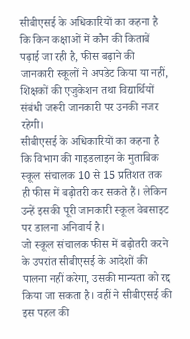सीबीएसई के अधिकारियों का कहना है कि किन कक्षाओं में कौन की किताबें पढ़ाई जा रही है, फीस बढ़ाने की जानकारी स्कूलों ने अपडेट किया या नहीं, शिक्षकों की एजुकेशन तथा विद्यार्थियों संबंधी जरूरी जानकारी पर उनकी नजर रहेगी।
सीबीएसई के अधिकारियों का कहना है कि विभाग की गाइडलाइन के मुताबिक स्कूल संचालक 10 से 15 प्रतिशत तक ही फीस में बढ़ोतरी कर सकते हैं। लेकिन उन्हें इसकी पूरी जानकारी स्कूल वेबसाइट पर डालना अनिवार्य है।
जो स्कूल संचालक फीस में बढ़ोतरी करने के उपरांत सीबीएसई के आदेशों की पालना नहीं करेगा, उसकी मान्यता को रद्द किया जा सकता है। वहीं ने सीबीएसई की इस पहल की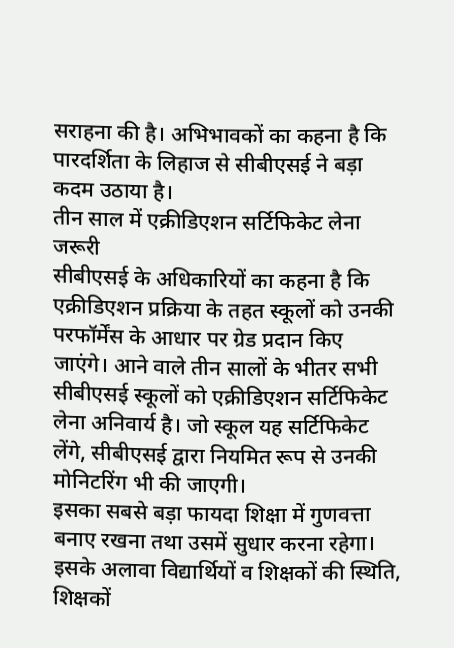सराहना की है। अभिभावकों का कहना है कि पारदर्शिता के लिहाज से सीबीएसई ने बड़ा कदम उठाया है।
तीन साल में एक्रीडिएशन सर्टिफिकेट लेना जरूरी
सीबीएसई के अधिकारियों का कहना है कि एक्रीडिएशन प्रक्रिया के तहत स्कूलों को उनकी परफॉर्मेंस के आधार पर ग्रेड प्रदान किए जाएंगे। आने वाले तीन सालों के भीतर सभी सीबीएसई स्कूलों को एक्रीडिएशन सर्टिफिकेट लेना अनिवार्य है। जो स्कूल यह सर्टिफिकेट लेंगे, सीबीएसई द्वारा नियमित रूप से उनकी मोनिटरिंग भी की जाएगी।
इसका सबसे बड़ा फायदा शिक्षा में गुणवत्ता बनाए रखना तथा उसमें सुधार करना रहेगा। इसके अलावा विद्यार्थियों व शिक्षकों की स्थिति, शिक्षकों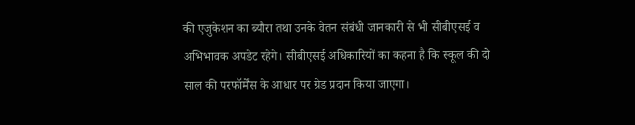की एजुकेशन का ब्यौरा तथा उनके वेतन संबंधी जानकारी से भी सीबीएसई व अभिभावक अपडेट रहेगे। सीबीएसई अधिकारियों का कहना है कि स्कूल की दो साल की परफॉर्मेंस के आधार पर ग्रेड प्रदान किया जाएगा।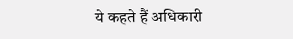ये कहते हैं अधिकारी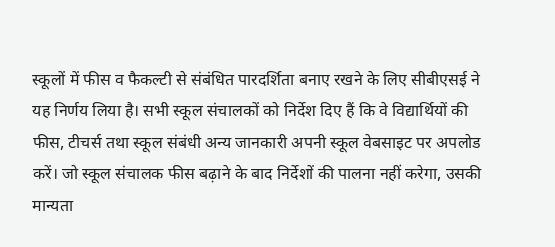स्कूलों में फीस व फैकल्टी से संबंधित पारदर्शिता बनाए रखने के लिए सीबीएसई ने यह निर्णय लिया है। सभी स्कूल संचालकों को निर्देश दिए हैं कि वे विद्यार्थियों की फीस, टीचर्स तथा स्कूल संबंधी अन्य जानकारी अपनी स्कूल वेबसाइट पर अपलोड करें। जो स्कूल संचालक फीस बढ़ाने के बाद निर्देशों की पालना नहीं करेगा, उसकी मान्यता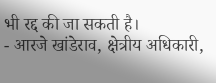भी रद्द की जा सकती है।
- आरजे खांडेराव, क्षेत्रीय अधिकारी,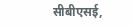सीबीएसई,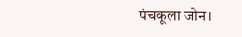पंचकूला जोन।